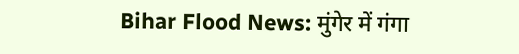Bihar Flood News: मुंगेर में गंगा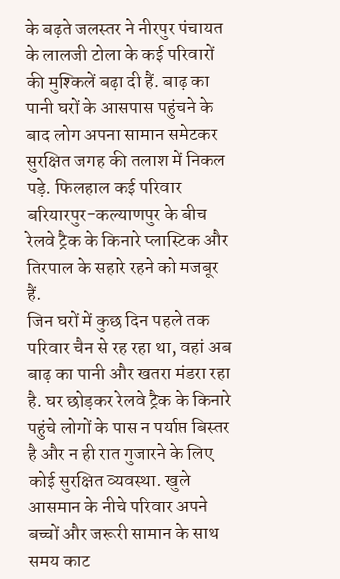के बढ़ते जलस्तर ने नीरपुर पंचायत के लालजी टोला के कई परिवारों की मुश्किलें बढ़ा दी हैं. बाढ़ का पानी घरों के आसपास पहुंचने के बाद लोग अपना सामान समेटकर सुरक्षित जगह की तलाश में निकल पड़े. फिलहाल कई परिवार बरियारपुर-कल्याणपुर के बीच रेलवे ट्रैक के किनारे प्लास्टिक और तिरपाल के सहारे रहने को मजबूर हैं.
जिन घरों में कुछ दिन पहले तक परिवार चैन से रह रहा था, वहां अब बाढ़ का पानी और खतरा मंडरा रहा है. घर छोड़कर रेलवे ट्रैक के किनारे पहुंचे लोगों के पास न पर्याप्त बिस्तर है और न ही रात गुजारने के लिए कोई सुरक्षित व्यवस्था. खुले आसमान के नीचे परिवार अपने बच्चों और जरूरी सामान के साथ समय काट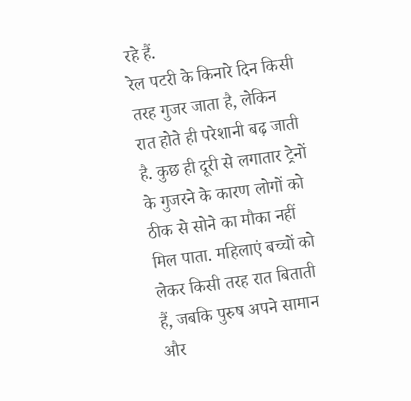रहे हैं.
रेल पटरी के किनारे दिन किसी तरह गुजर जाता है, लेकिन रात होते ही परेशानी बढ़ जाती है. कुछ ही दूरी से लगातार ट्रेनों के गुजरने के कारण लोगों को ठीक से सोने का मौका नहीं मिल पाता. महिलाएं बच्चों को लेकर किसी तरह रात बिताती हैं, जबकि पुरुष अपने सामान और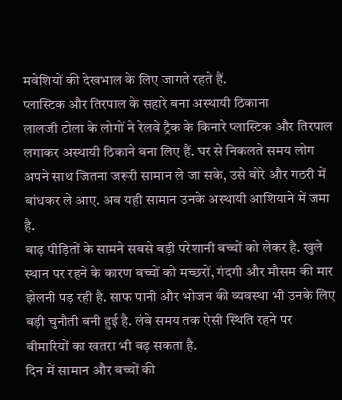मवेशियों की देखभाल के लिए जागते रहते हैं.
प्लास्टिक और तिरपाल के सहारे बना अस्थायी ठिकाना
लालजी टोला के लोगों ने रेलवे ट्रैक के किनारे प्लास्टिक और तिरपाल लगाकर अस्थायी ठिकाने बना लिए हैं. घर से निकलते समय लोग अपने साथ जितना जरूरी सामान ले जा सके, उसे बोरे और गठरी में बांधकर ले आए. अब यही सामान उनके अस्थायी आशियाने में जमा है.
बाढ़ पीड़ितों के सामने सबसे बड़ी परेशानी बच्चों को लेकर है. खुले स्थान पर रहने के कारण बच्चों को मच्छरों, गंदगी और मौसम की मार झेलनी पड़ रही है. साफ पानी और भोजन की व्यवस्था भी उनके लिए बड़ी चुनौती बनी हुई है. लंबे समय तक ऐसी स्थिति रहने पर बीमारियों का खतरा भी बढ़ सकता है.
दिन में सामान और बच्चों की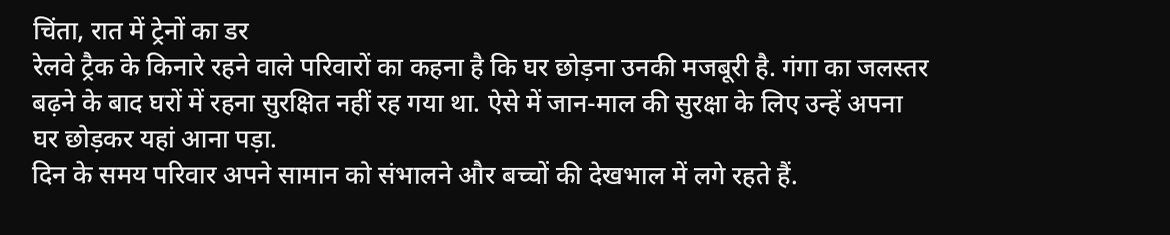चिंता, रात में ट्रेनों का डर
रेलवे ट्रैक के किनारे रहने वाले परिवारों का कहना है कि घर छोड़ना उनकी मजबूरी है. गंगा का जलस्तर बढ़ने के बाद घरों में रहना सुरक्षित नहीं रह गया था. ऐसे में जान-माल की सुरक्षा के लिए उन्हें अपना घर छोड़कर यहां आना पड़ा.
दिन के समय परिवार अपने सामान को संभालने और बच्चों की देखभाल में लगे रहते हैं.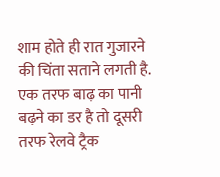शाम होते ही रात गुजारने की चिंता सताने लगती है. एक तरफ बाढ़ का पानी बढ़ने का डर है तो दूसरी तरफ रेलवे ट्रैक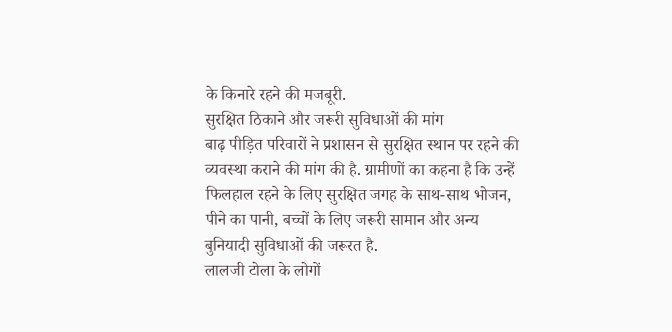के किनारे रहने की मजबूरी.
सुरक्षित ठिकाने और जरूरी सुविधाओं की मांग
बाढ़ पीड़ित परिवारों ने प्रशासन से सुरक्षित स्थान पर रहने की व्यवस्था कराने की मांग की है. ग्रामीणों का कहना है कि उन्हें फिलहाल रहने के लिए सुरक्षित जगह के साथ-साथ भोजन, पीने का पानी, बच्चों के लिए जरूरी सामान और अन्य बुनियादी सुविधाओं की जरूरत है.
लालजी टोला के लोगों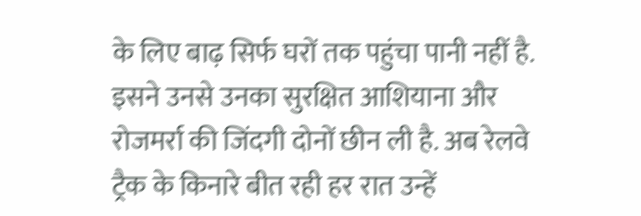के लिए बाढ़ सिर्फ घरों तक पहुंचा पानी नहीं है. इसने उनसे उनका सुरक्षित आशियाना और रोजमर्रा की जिंदगी दोनों छीन ली है. अब रेलवे ट्रैक के किनारे बीत रही हर रात उन्हें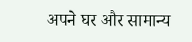अपने घर और सामान्य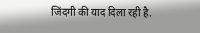जिंदगी की याद दिला रही है.